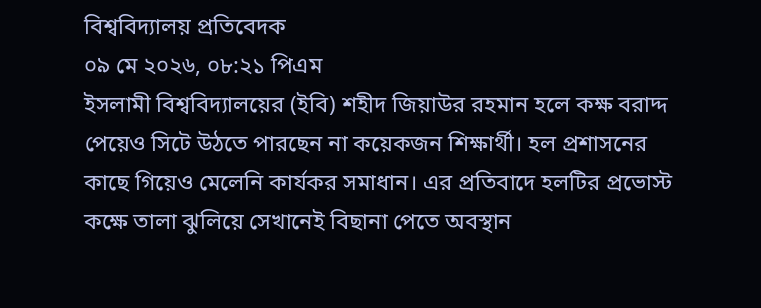বিশ্ববিদ্যালয় প্রতিবেদক
০৯ মে ২০২৬, ০৮:২১ পিএম
ইসলামী বিশ্ববিদ্যালয়ের (ইবি) শহীদ জিয়াউর রহমান হলে কক্ষ বরাদ্দ পেয়েও সিটে উঠতে পারছেন না কয়েকজন শিক্ষার্থী। হল প্রশাসনের কাছে গিয়েও মেলেনি কার্যকর সমাধান। এর প্রতিবাদে হলটির প্রভোস্ট কক্ষে তালা ঝুলিয়ে সেখানেই বিছানা পেতে অবস্থান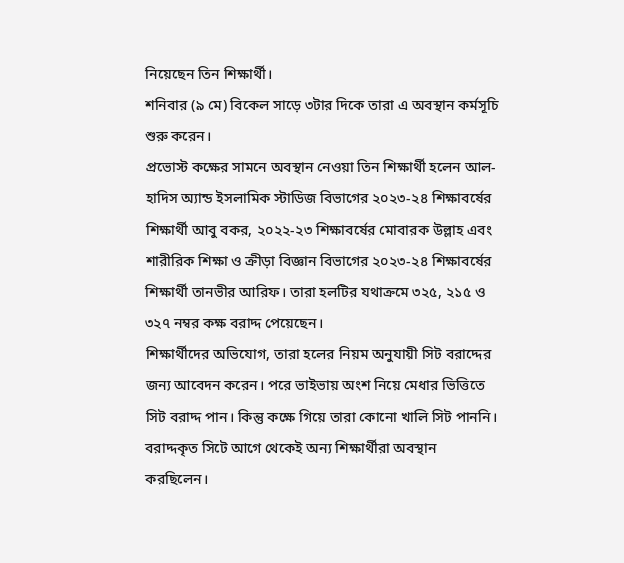নিয়েছেন তিন শিক্ষার্থী।
শনিবার (৯ মে) বিকেল সাড়ে ৩টার দিকে তারা এ অবস্থান কর্মসূচি শুরু করেন।
প্রভোস্ট কক্ষের সামনে অবস্থান নেওয়া তিন শিক্ষার্থী হলেন আল-হাদিস অ্যান্ড ইসলামিক স্টাডিজ বিভাগের ২০২৩-২৪ শিক্ষাবর্ষের শিক্ষার্থী আবু বকর, ২০২২-২৩ শিক্ষাবর্ষের মোবারক উল্লাহ এবং শারীরিক শিক্ষা ও ক্রীড়া বিজ্ঞান বিভাগের ২০২৩-২৪ শিক্ষাবর্ষের শিক্ষার্থী তানভীর আরিফ। তারা হলটির যথাক্রমে ৩২৫, ২১৫ ও ৩২৭ নম্বর কক্ষ বরাদ্দ পেয়েছেন।
শিক্ষার্থীদের অভিযোগ, তারা হলের নিয়ম অনুযায়ী সিট বরাদ্দের জন্য আবেদন করেন। পরে ভাইভায় অংশ নিয়ে মেধার ভিত্তিতে সিট বরাদ্দ পান। কিন্তু কক্ষে গিয়ে তারা কোনো খালি সিট পাননি। বরাদ্দকৃত সিটে আগে থেকেই অন্য শিক্ষার্থীরা অবস্থান করছিলেন।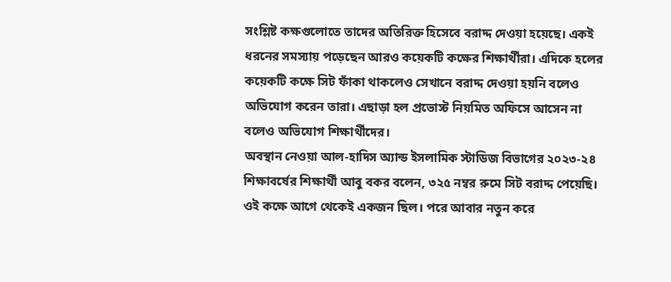সংশ্লিষ্ট কক্ষগুলোতে তাদের অতিরিক্ত হিসেবে বরাদ্দ দেওয়া হয়েছে। একই ধরনের সমস্যায় পড়েছেন আরও কয়েকটি কক্ষের শিক্ষার্থীরা। এদিকে হলের কয়েকটি কক্ষে সিট ফাঁকা থাকলেও সেখানে বরাদ্দ দেওয়া হয়নি বলেও অভিযোগ করেন তারা। এছাড়া হল প্রভোস্ট নিয়মিত অফিসে আসেন না বলেও অভিযোগ শিক্ষার্থীদের।
অবস্থান নেওয়া আল-হাদিস অ্যান্ড ইসলামিক স্টাডিজ বিভাগের ২০২৩-২৪ শিক্ষাবর্ষের শিক্ষার্থী আবু বকর বলেন, ৩২৫ নম্বর রুমে সিট বরাদ্দ পেয়েছি। ওই কক্ষে আগে থেকেই একজন ছিল। পরে আবার নতুন করে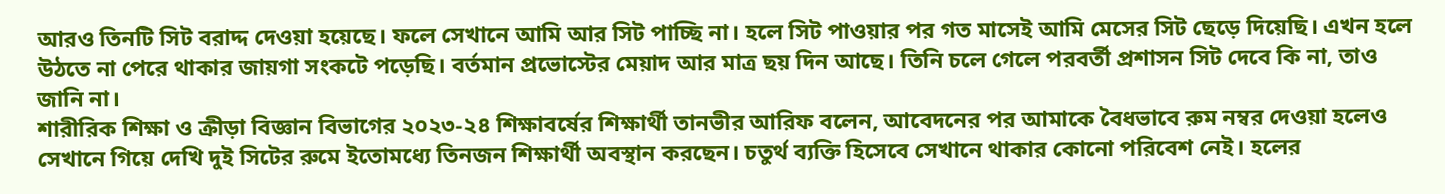আরও তিনটি সিট বরাদ্দ দেওয়া হয়েছে। ফলে সেখানে আমি আর সিট পাচ্ছি না। হলে সিট পাওয়ার পর গত মাসেই আমি মেসের সিট ছেড়ে দিয়েছি। এখন হলে উঠতে না পেরে থাকার জায়গা সংকটে পড়েছি। বর্তমান প্রভোস্টের মেয়াদ আর মাত্র ছয় দিন আছে। তিনি চলে গেলে পরবর্তী প্রশাসন সিট দেবে কি না, তাও জানি না।
শারীরিক শিক্ষা ও ক্রীড়া বিজ্ঞান বিভাগের ২০২৩-২৪ শিক্ষাবর্ষের শিক্ষার্থী তানভীর আরিফ বলেন, আবেদনের পর আমাকে বৈধভাবে রুম নম্বর দেওয়া হলেও সেখানে গিয়ে দেখি দুই সিটের রুমে ইতোমধ্যে তিনজন শিক্ষার্থী অবস্থান করছেন। চতুর্থ ব্যক্তি হিসেবে সেখানে থাকার কোনো পরিবেশ নেই। হলের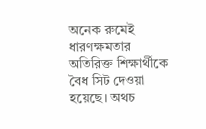অনেক রুমেই ধারণক্ষমতার অতিরিক্ত শিক্ষার্থীকে বৈধ সিট দেওয়া হয়েছে। অথচ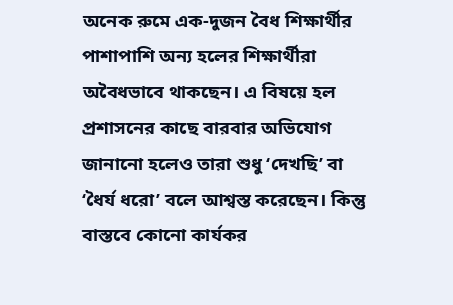অনেক রুমে এক-দুজন বৈধ শিক্ষার্থীর পাশাপাশি অন্য হলের শিক্ষার্থীরা অবৈধভাবে থাকছেন। এ বিষয়ে হল প্রশাসনের কাছে বারবার অভিযোগ জানানো হলেও তারা শুধু ‘দেখছি’ বা ‘ধৈর্য ধরো’ বলে আশ্বস্ত করেছেন। কিন্তু বাস্তবে কোনো কার্যকর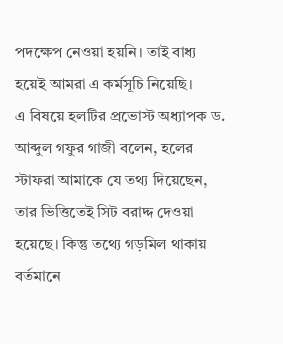পদক্ষেপ নেওয়া হয়নি। তাই বাধ্য হয়েই আমরা এ কর্মসূচি নিয়েছি।
এ বিষয়ে হলটির প্রভোস্ট অধ্যাপক ড. আব্দুল গফুর গাজী বলেন, হলের স্টাফরা আমাকে যে তথ্য দিয়েছেন, তার ভিত্তিতেই সিট বরাদ্দ দেওয়া হয়েছে। কিন্তু তথ্যে গড়মিল থাকায় বর্তমানে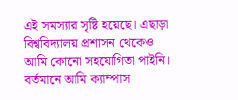এই সমস্যার সৃষ্টি হয়েছে। এছাড়া বিশ্ববিদ্যালয় প্রশাসন থেকেও আমি কোনো সহযোগিতা পাইনি। বর্তমানে আমি ক্যাম্পাস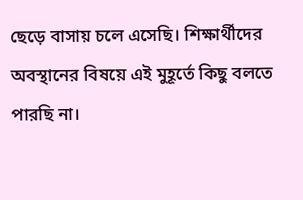ছেড়ে বাসায় চলে এসেছি। শিক্ষার্থীদের অবস্থানের বিষয়ে এই মুহূর্তে কিছু বলতে পারছি না।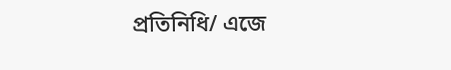প্রতিনিধি/ এজে